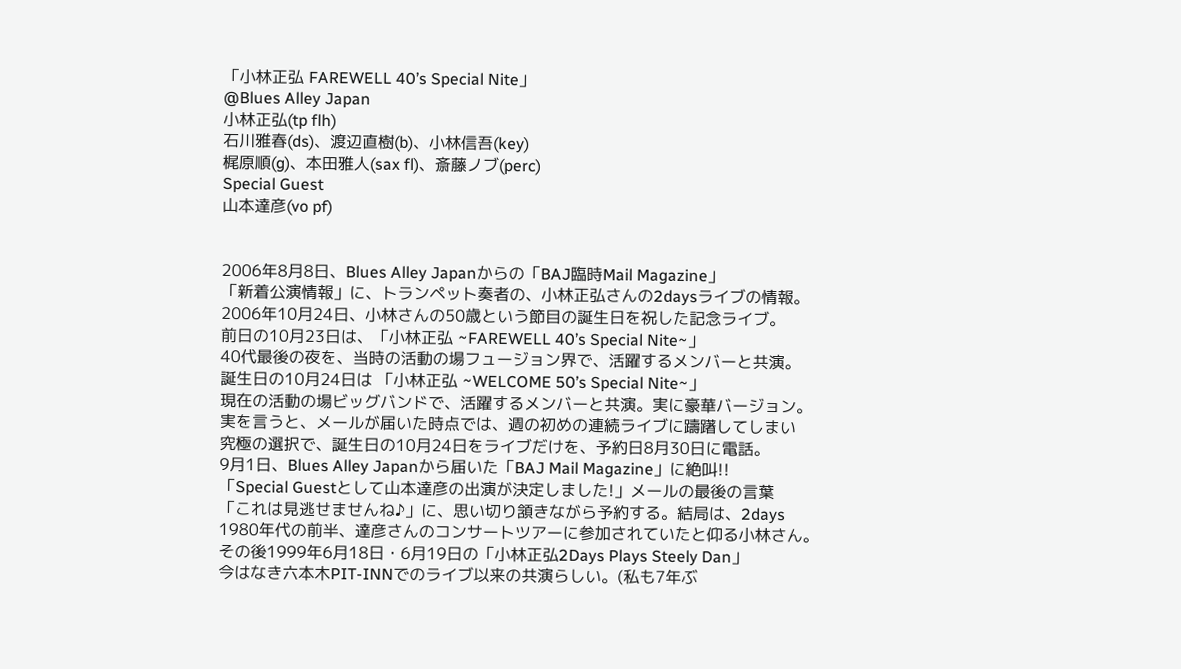「小林正弘 FAREWELL 40’s Special Nite」
@Blues Alley Japan
小林正弘(tp flh)
石川雅春(ds)、渡辺直樹(b)、小林信吾(key)
梶原順(g)、本田雅人(sax fl)、斎藤ノブ(perc)
Special Guest
山本達彦(vo pf)


2006年8月8日、Blues Alley Japanからの「BAJ臨時Mail Magazine」
「新着公演情報」に、トランペット奏者の、小林正弘さんの2daysライブの情報。
2006年10月24日、小林さんの50歳という節目の誕生日を祝した記念ライブ。
前日の10月23日は、「小林正弘 ~FAREWELL 40’s Special Nite~」
40代最後の夜を、当時の活動の場フュージョン界で、活躍するメンバーと共演。
誕生日の10月24日は 「小林正弘 ~WELCOME 50’s Special Nite~」
現在の活動の場ビッグバンドで、活躍するメンバーと共演。実に豪華バージョン。
実を言うと、メールが届いた時点では、週の初めの連続ライブに躊躇してしまい
究極の選択で、誕生日の10月24日をライブだけを、予約日8月30日に電話。
9月1日、Blues Alley Japanから届いた「BAJ Mail Magazine」に絶叫!!
「Special Guestとして山本達彦の出演が決定しました!」メールの最後の言葉
「これは見逃せませんね♪」に、思い切り頷きながら予約する。結局は、2days
1980年代の前半、達彦さんのコンサートツアーに参加されていたと仰る小林さん。
その後1999年6月18日・6月19日の「小林正弘2Days Plays Steely Dan」
今はなき六本木PIT-INNでのライブ以来の共演らしい。(私も7年ぶ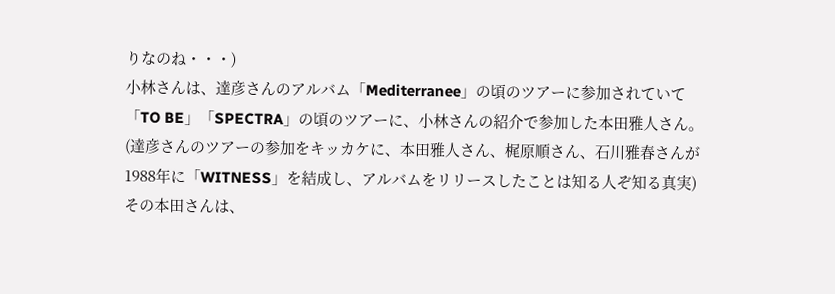りなのね・・・)
小林さんは、達彦さんのアルバム「Mediterranee」の頃のツアーに参加されていて
「TO BE」「SPECTRA」の頃のツアーに、小林さんの紹介で参加した本田雅人さん。
(達彦さんのツアーの参加をキッカケに、本田雅人さん、梶原順さん、石川雅春さんが
1988年に「WITNESS」を結成し、アルバムをリリースしたことは知る人ぞ知る真実)
その本田さんは、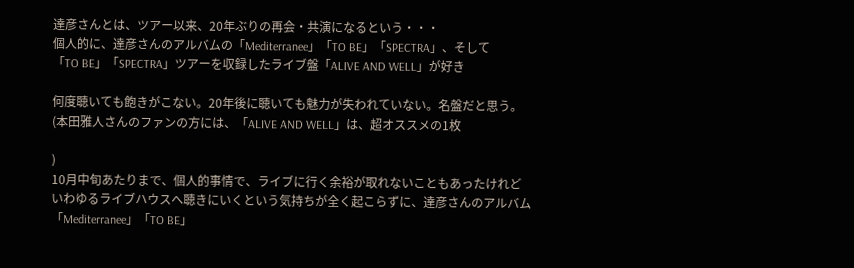達彦さんとは、ツアー以来、20年ぶりの再会・共演になるという・・・
個人的に、達彦さんのアルバムの「Mediterranee」「TO BE」「SPECTRA」、そして
「TO BE」「SPECTRA」ツアーを収録したライブ盤「ALIVE AND WELL」が好き

何度聴いても飽きがこない。20年後に聴いても魅力が失われていない。名盤だと思う。
(本田雅人さんのファンの方には、「ALIVE AND WELL」は、超オススメの1枚

)
10月中旬あたりまで、個人的事情で、ライブに行く余裕が取れないこともあったけれど
いわゆるライブハウスへ聴きにいくという気持ちが全く起こらずに、達彦さんのアルバム
「Mediterranee」「TO BE」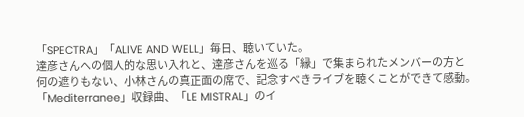「SPECTRA」「ALIVE AND WELL」毎日、聴いていた。
達彦さんへの個人的な思い入れと、達彦さんを巡る「縁」で集まられたメンバーの方と
何の遮りもない、小林さんの真正面の席で、記念すべきライブを聴くことができて感動。
「Mediterranee」収録曲、「LE MISTRAL」のイ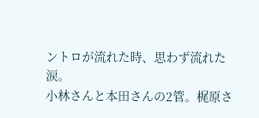ントロが流れた時、思わず流れた涙。
小林さんと本田さんの2管。梶原さ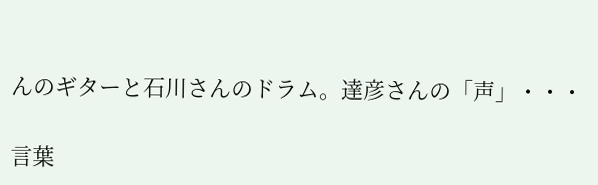んのギターと石川さんのドラム。達彦さんの「声」・・・

言葉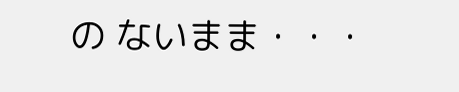の ないまま・・・